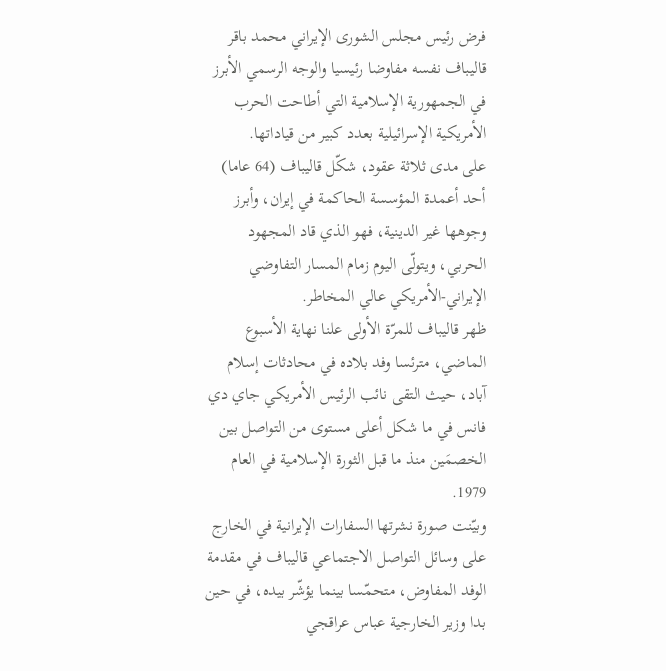فرض رئيس مجلس الشورى الإيراني محمد باقر قاليباف نفسه مفاوضا رئيسيا والوجه الرسمي الأبرز في الجمهورية الإسلامية التي أطاحت الحرب الأمريكية الإسرائيلية بعدد كبير من قياداتها.
على مدى ثلاثة عقود، شكّل قاليباف (64 عاما) أحد أعمدة المؤسسة الحاكمة في إيران، وأبرز وجوهها غير الدينية، فهو الذي قاد المجهود الحربي، ويتولّى اليوم زمام المسار التفاوضي الإيراني-الأمريكي عالي المخاطر.
ظهر قاليباف للمرّة الأولى علنا نهاية الأسبوع الماضي، مترئسا وفد بلاده في محادثات إسلام آباد، حيث التقى نائب الرئيس الأمريكي جاي دي فانس في ما شكل أعلى مستوى من التواصل بين الخصمَين منذ ما قبل الثورة الإسلامية في العام 1979.
وبيّنت صورة نشرتها السفارات الإيرانية في الخارج على وسائل التواصل الاجتماعي قاليباف في مقدمة الوفد المفاوض، متحمّسا بينما يؤشّر بيده، في حين بدا وزير الخارجية عباس عراقجي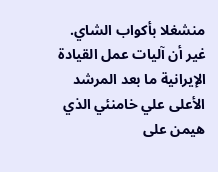منشغلا بأكواب الشاي.
غير أن آليات عمل القيادة الإيرانية ما بعد المرشد الأعلى علي خامنئي الذي هيمن على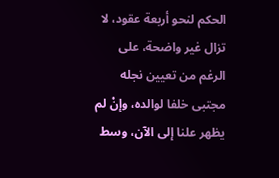الحكم لنحو أربعة عقود، لا تزال غير واضحة، على الرغم من تعيين نجله مجتبى خلفا لوالده، وإنْ لم يظهر علنا إلى الآن، وسط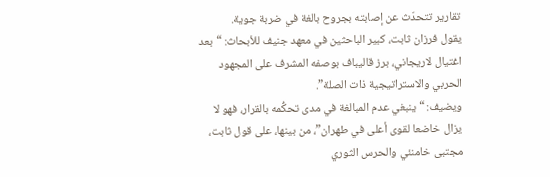تقارير تتحدّث عن إصابته بجروح بالغة في ضربة جوية.
يقول فرزان ثابت، كبير الباحثين في معهد جنيف للأبحاث: “بعد اغتيال لاريجاني، برز قاليباف بوصفه المشرف على المجهود الحربي والاستراتيجية ذات الصلة”.
ويضيف: “ينبغي عدم المبالغة في مدى تحكُّمه بالقرار، فهو لا يزال خاضعا لقوى أعلى في طهران”، من بينها، على قول ثابت، مجتبى خامنئي والحرس الثوري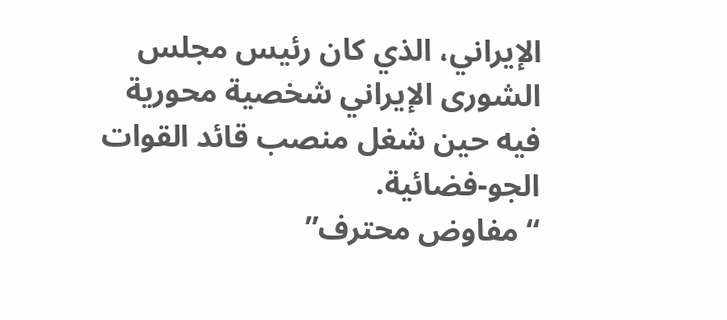الإيراني، الذي كان رئيس مجلس الشورى الإيراني شخصية محورية فيه حين شغل منصب قائد القوات الجو-فضائية.
“مفاوض محترف”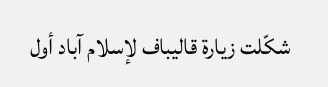شكّلت زيارة قاليباف لإسلام آباد أول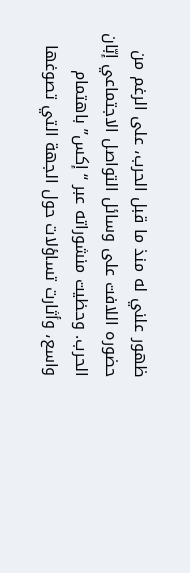ظهور علني له منذ ما قبل الحرب، على الرغم من حضوره اللافت على وسائل التواصل الاجتماعي إبّان الحرب. وحظيت منشوراته عبر “إكس” باهتمام واسع، وأثارت تساؤلات حول الجهة التي تصوغها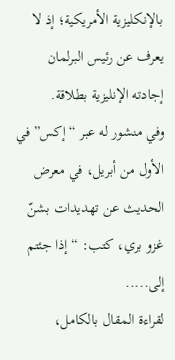بالإنكليزية الأمريكية؛ إذ لا يعرف عن رئيس البرلمان إجادته الإنليزية بطلاقة.
وفي منشور له عبر “إكس” في الأول من أبريل، في معرض الحديث عن تهديدات بشنّ غزو بري، كتب: “إذا جئتم إلى.....
لقراءة المقال بالكامل،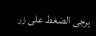يرجى الضغط على زر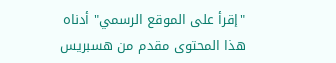"إقرأ على الموقع الرسمي" أدناه
هذا المحتوى مقدم من هسبريس